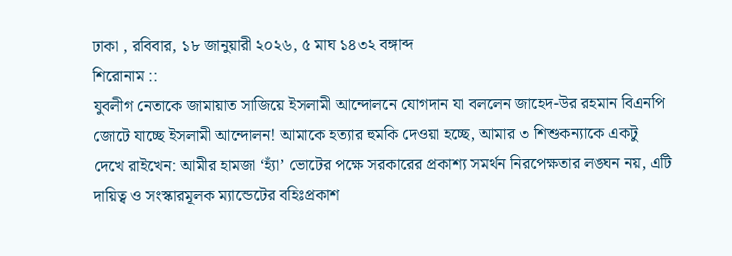ঢাকা , রবিবার, ১৮ জানুয়ারী ২০২৬, ৫ মাঘ ১৪৩২ বঙ্গাব্দ
শিরোনাম ::
যুবলীগ নেতাকে জামায়াত সাজিয়ে ইসলামী আন্দোলনে যোগদান যা বললেন জাহেদ-উর রহমান বিএনপি জোটে যাচ্ছে ইসলামী আন্দোলন! আমাকে হত্যার হুমকি দেওয়া হচ্ছে, আমার ৩ শিশুকন্যাকে একটু দেখে রাইখেন: আমীর হামজা ‘হ্যাঁ’ ভোটের পক্ষে সরকারের প্রকাশ্য সমর্থন নিরপেক্ষতার লঙ্ঘন নয়, এটি দায়িত্ব ও সংস্কারমূলক ম্যান্ডেটের বহিঃপ্রকাশ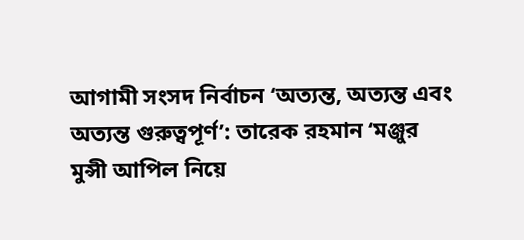আগামী সংসদ নির্বাচন ‘অত্যন্ত, অত্যন্ত এবং অত্যন্ত গুরুত্বপূর্ণ’: তারেক রহমান ‘মঞ্জুর মুন্সী আপিল নিয়ে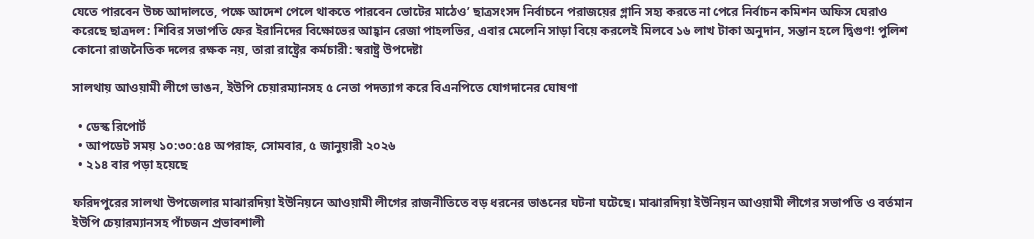যেতে পারবেন উচ্চ আদালতে, পক্ষে আদেশ পেলে থাকতে পারবেন ভোটের মাঠেও’ ছাত্রসংসদ নির্বাচনে পরাজয়ের গ্লানি সহ্য করতে না পেরে নির্বাচন কমিশন অফিস ঘেরাও করেছে ছাত্রদল: শিবির সভাপতি ফের ইরানিদের বিক্ষোভের আহ্বান রেজা পাহলভির, এবার মেলেনি সাড়া বিয়ে করলেই মিলবে ১৬ লাখ টাকা অনুদান, সন্তান হলে দ্বিগুণ! পুলিশ কোনো রাজনৈতিক দলের রক্ষক নয়, তারা রাষ্ট্রের কর্মচারী: স্বরাষ্ট্র উপদেষ্টা

সালথায় আওয়ামী লীগে ভাঙন, ইউপি চেয়ারম্যানসহ ৫ নেতা পদত্যাগ করে বিএনপিতে যোগদানের ঘোষণা

  • ডেস্ক রিপোর্ট
  • আপডেট সময় ১০:৩০:৫৪ অপরাহ্ন, সোমবার, ৫ জানুয়ারী ২০২৬
  • ২১৪ বার পড়া হয়েছে

ফরিদপুরের সালথা উপজেলার মাঝারদিয়া ইউনিয়নে আওয়ামী লীগের রাজনীতিতে বড় ধরনের ভাঙনের ঘটনা ঘটেছে। মাঝারদিয়া ইউনিয়ন আওয়ামী লীগের সভাপতি ও বর্তমান ইউপি চেয়ারম্যানসহ পাঁচজন প্রভাবশালী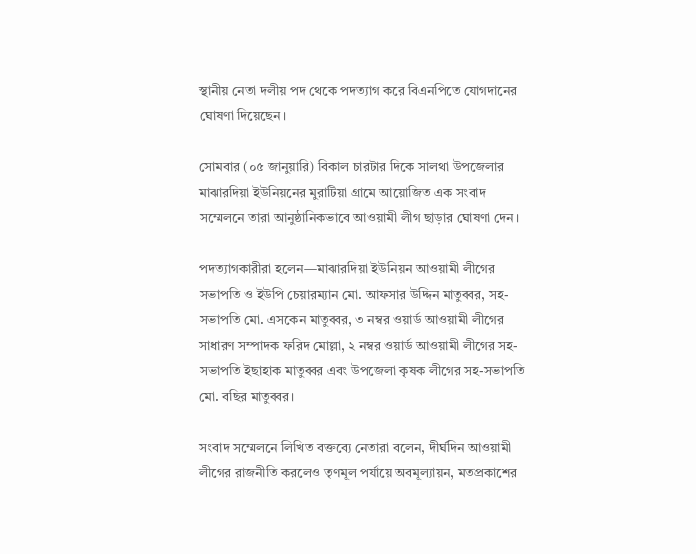স্থানীয় নেতা দলীয় পদ থেকে পদত্যাগ করে বিএনপিতে যোগদানের ঘোষণা দিয়েছেন।

সোমবার (০৫ জানুয়ারি) বিকাল চারটার দিকে সালথা উপজেলার মাঝারদিয়া ইউনিয়নের মুরাটিয়া গ্রামে আয়োজিত এক সংবাদ সম্মেলনে তারা আনুষ্ঠানিকভাবে আওয়ামী লীগ ছাড়ার ঘোষণা দেন।

পদত্যাগকারীরা হলেন—মাঝারদিয়া ইউনিয়ন আওয়ামী লীগের সভাপতি ও ইউপি চেয়ারম্যান মো. আফসার উদ্দিন মাতুব্বর, সহ-সভাপতি মো. এসকেন মাতুব্বর, ৩ নম্বর ওয়ার্ড আওয়ামী লীগের সাধারণ সম্পাদক ফরিদ মোল্লা, ২ নম্বর ওয়ার্ড আওয়ামী লীগের সহ-সভাপতি ইছাহাক মাতুব্বর এবং উপজেলা কৃষক লীগের সহ-সভাপতি মো. বছির মাতুব্বর।

সংবাদ সম্মেলনে লিখিত বক্তব্যে নেতারা বলেন, দীর্ঘদিন আওয়ামী লীগের রাজনীতি করলেও তৃণমূল পর্যায়ে অবমূল্যায়ন, মতপ্রকাশের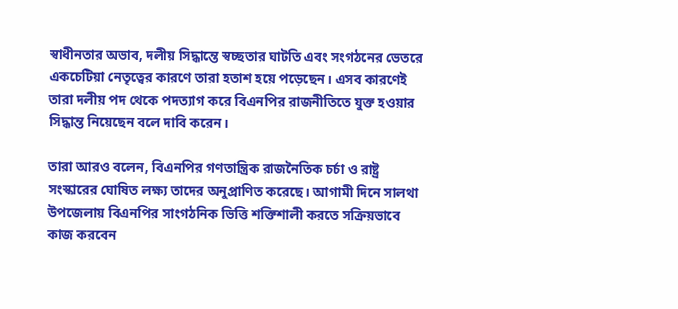স্বাধীনতার অভাব, দলীয় সিদ্ধান্তে স্বচ্ছতার ঘাটতি এবং সংগঠনের ভেতরে একচেটিয়া নেতৃত্বের কারণে তারা হতাশ হয়ে পড়েছেন। এসব কারণেই তারা দলীয় পদ থেকে পদত্যাগ করে বিএনপির রাজনীতিতে যুক্ত হওয়ার সিদ্ধান্ত নিয়েছেন বলে দাবি করেন।

তারা আরও বলেন, বিএনপির গণতান্ত্রিক রাজনৈতিক চর্চা ও রাষ্ট্র সংস্কারের ঘোষিত লক্ষ্য তাদের অনুপ্রাণিত করেছে। আগামী দিনে সালথা উপজেলায় বিএনপির সাংগঠনিক ভিত্তি শক্তিশালী করতে সক্রিয়ভাবে কাজ করবেন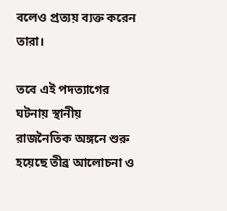বলেও প্রত্যয় ব্যক্ত করেন তারা।

তবে এই পদত্যাগের ঘটনায় স্থানীয় রাজনৈতিক অঙ্গনে শুরু হয়েছে তীব্র আলোচনা ও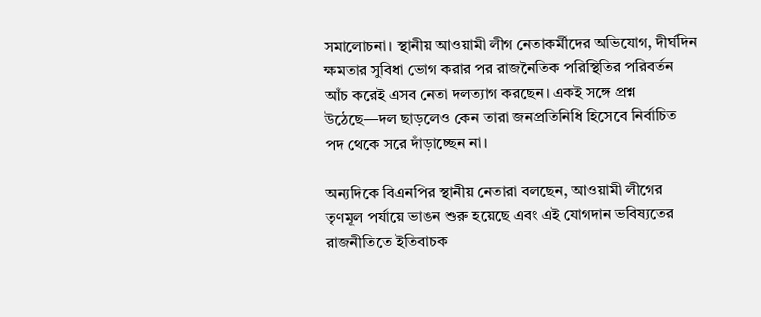সমালোচনা। স্থানীয় আওয়ামী লীগ নেতাকর্মীদের অভিযোগ, দীর্ঘদিন ক্ষমতার সুবিধা ভোগ করার পর রাজনৈতিক পরিস্থিতির পরিবর্তন আঁচ করেই এসব নেতা দলত্যাগ করছেন। একই সঙ্গে প্রশ্ন উঠেছে—দল ছাড়লেও কেন তারা জনপ্রতিনিধি হিসেবে নির্বাচিত পদ থেকে সরে দাঁড়াচ্ছেন না।

অন্যদিকে বিএনপির স্থানীয় নেতারা বলছেন, আওয়ামী লীগের তৃণমূল পর্যায়ে ভাঙন শুরু হয়েছে এবং এই যোগদান ভবিষ্যতের রাজনীতিতে ইতিবাচক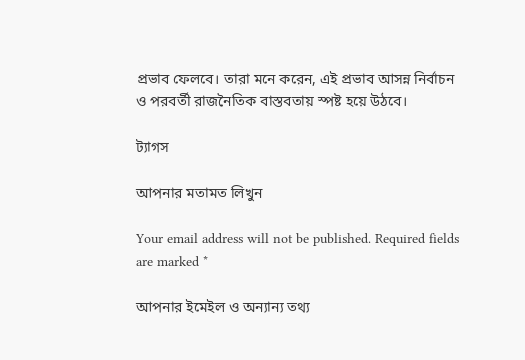প্রভাব ফেলবে। তারা মনে করেন, এই প্রভাব আসন্ন নির্বাচন ও পরবর্তী রাজনৈতিক বাস্তবতায় স্পষ্ট হয়ে উঠবে।

ট্যাগস

আপনার মতামত লিখুন

Your email address will not be published. Required fields are marked *

আপনার ইমেইল ও অন্যান্য তথ্য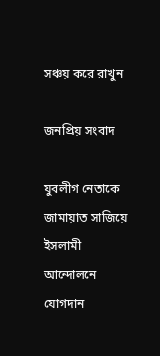সঞ্চয় করে রাখুন

জনপ্রিয় সংবাদ

যুবলীগ নেতাকে জামায়াত সাজিয়ে ইসলামী আন্দোলনে যোগদান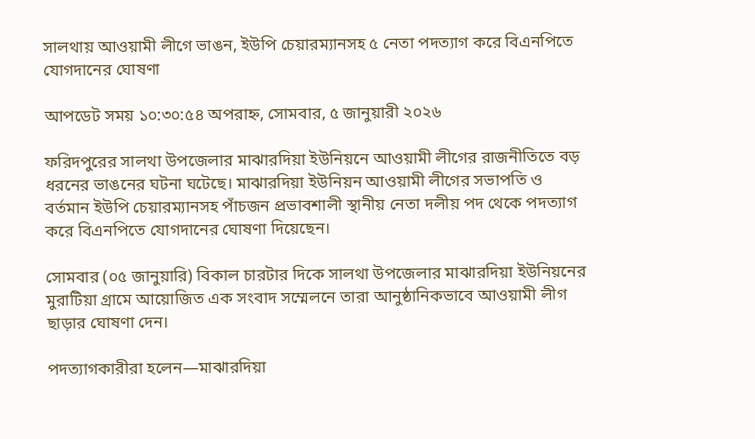সালথায় আওয়ামী লীগে ভাঙন, ইউপি চেয়ারম্যানসহ ৫ নেতা পদত্যাগ করে বিএনপিতে যোগদানের ঘোষণা

আপডেট সময় ১০:৩০:৫৪ অপরাহ্ন, সোমবার, ৫ জানুয়ারী ২০২৬

ফরিদপুরের সালথা উপজেলার মাঝারদিয়া ইউনিয়নে আওয়ামী লীগের রাজনীতিতে বড় ধরনের ভাঙনের ঘটনা ঘটেছে। মাঝারদিয়া ইউনিয়ন আওয়ামী লীগের সভাপতি ও বর্তমান ইউপি চেয়ারম্যানসহ পাঁচজন প্রভাবশালী স্থানীয় নেতা দলীয় পদ থেকে পদত্যাগ করে বিএনপিতে যোগদানের ঘোষণা দিয়েছেন।

সোমবার (০৫ জানুয়ারি) বিকাল চারটার দিকে সালথা উপজেলার মাঝারদিয়া ইউনিয়নের মুরাটিয়া গ্রামে আয়োজিত এক সংবাদ সম্মেলনে তারা আনুষ্ঠানিকভাবে আওয়ামী লীগ ছাড়ার ঘোষণা দেন।

পদত্যাগকারীরা হলেন—মাঝারদিয়া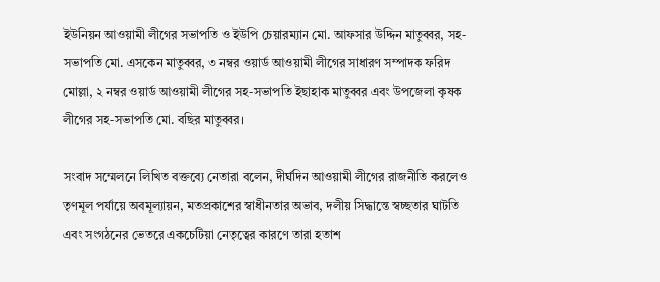ইউনিয়ন আওয়ামী লীগের সভাপতি ও ইউপি চেয়ারম্যান মো. আফসার উদ্দিন মাতুব্বর, সহ-সভাপতি মো. এসকেন মাতুব্বর, ৩ নম্বর ওয়ার্ড আওয়ামী লীগের সাধারণ সম্পাদক ফরিদ মোল্লা, ২ নম্বর ওয়ার্ড আওয়ামী লীগের সহ-সভাপতি ইছাহাক মাতুব্বর এবং উপজেলা কৃষক লীগের সহ-সভাপতি মো. বছির মাতুব্বর।

সংবাদ সম্মেলনে লিখিত বক্তব্যে নেতারা বলেন, দীর্ঘদিন আওয়ামী লীগের রাজনীতি করলেও তৃণমূল পর্যায়ে অবমূল্যায়ন, মতপ্রকাশের স্বাধীনতার অভাব, দলীয় সিদ্ধান্তে স্বচ্ছতার ঘাটতি এবং সংগঠনের ভেতরে একচেটিয়া নেতৃত্বের কারণে তারা হতাশ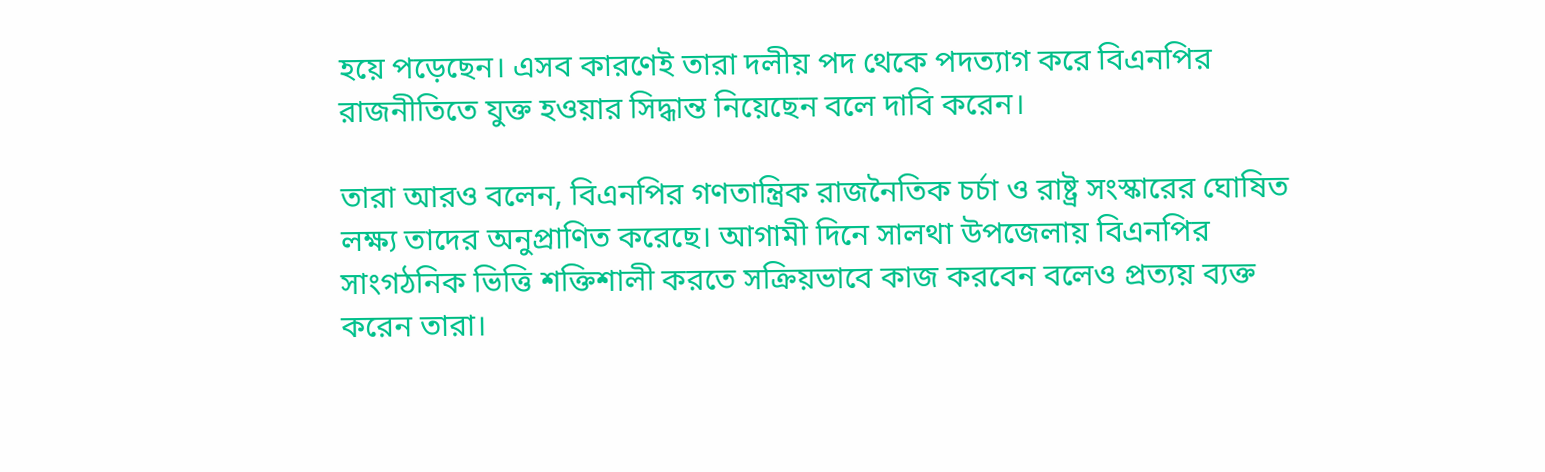হয়ে পড়েছেন। এসব কারণেই তারা দলীয় পদ থেকে পদত্যাগ করে বিএনপির রাজনীতিতে যুক্ত হওয়ার সিদ্ধান্ত নিয়েছেন বলে দাবি করেন।

তারা আরও বলেন, বিএনপির গণতান্ত্রিক রাজনৈতিক চর্চা ও রাষ্ট্র সংস্কারের ঘোষিত লক্ষ্য তাদের অনুপ্রাণিত করেছে। আগামী দিনে সালথা উপজেলায় বিএনপির সাংগঠনিক ভিত্তি শক্তিশালী করতে সক্রিয়ভাবে কাজ করবেন বলেও প্রত্যয় ব্যক্ত করেন তারা।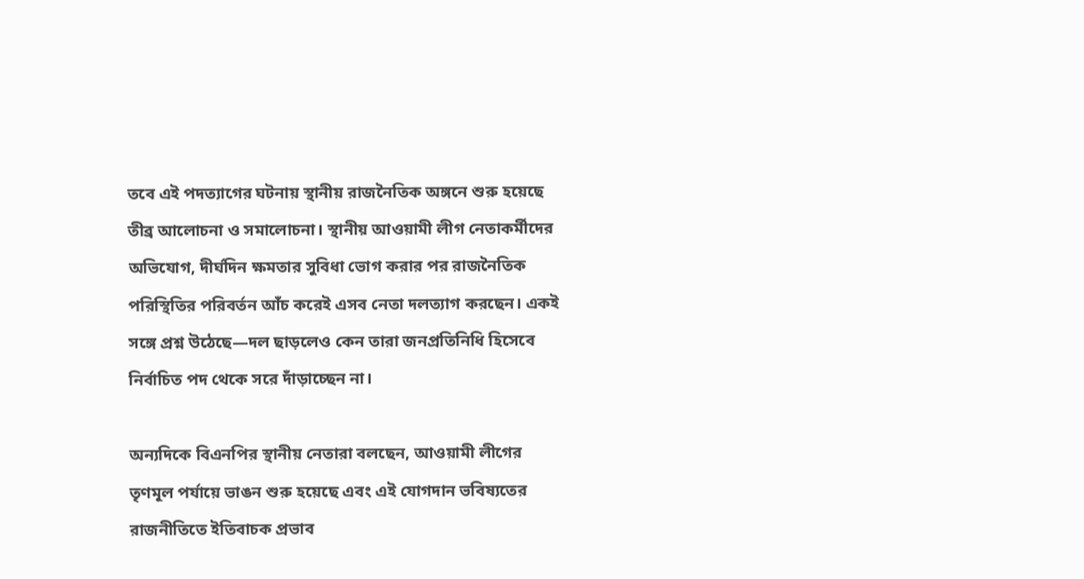তবে এই পদত্যাগের ঘটনায় স্থানীয় রাজনৈতিক অঙ্গনে শুরু হয়েছে তীব্র আলোচনা ও সমালোচনা। স্থানীয় আওয়ামী লীগ নেতাকর্মীদের অভিযোগ, দীর্ঘদিন ক্ষমতার সুবিধা ভোগ করার পর রাজনৈতিক পরিস্থিতির পরিবর্তন আঁচ করেই এসব নেতা দলত্যাগ করছেন। একই সঙ্গে প্রশ্ন উঠেছে—দল ছাড়লেও কেন তারা জনপ্রতিনিধি হিসেবে নির্বাচিত পদ থেকে সরে দাঁড়াচ্ছেন না।

অন্যদিকে বিএনপির স্থানীয় নেতারা বলছেন, আওয়ামী লীগের তৃণমূল পর্যায়ে ভাঙন শুরু হয়েছে এবং এই যোগদান ভবিষ্যতের রাজনীতিতে ইতিবাচক প্রভাব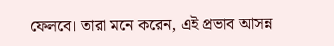ফেলবে। তারা মনে করেন, এই প্রভাব আসন্ন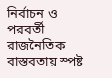নির্বাচন ও পরবর্তী রাজনৈতিক বাস্তবতায় স্পষ্ট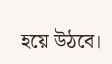হয়ে উঠবে।